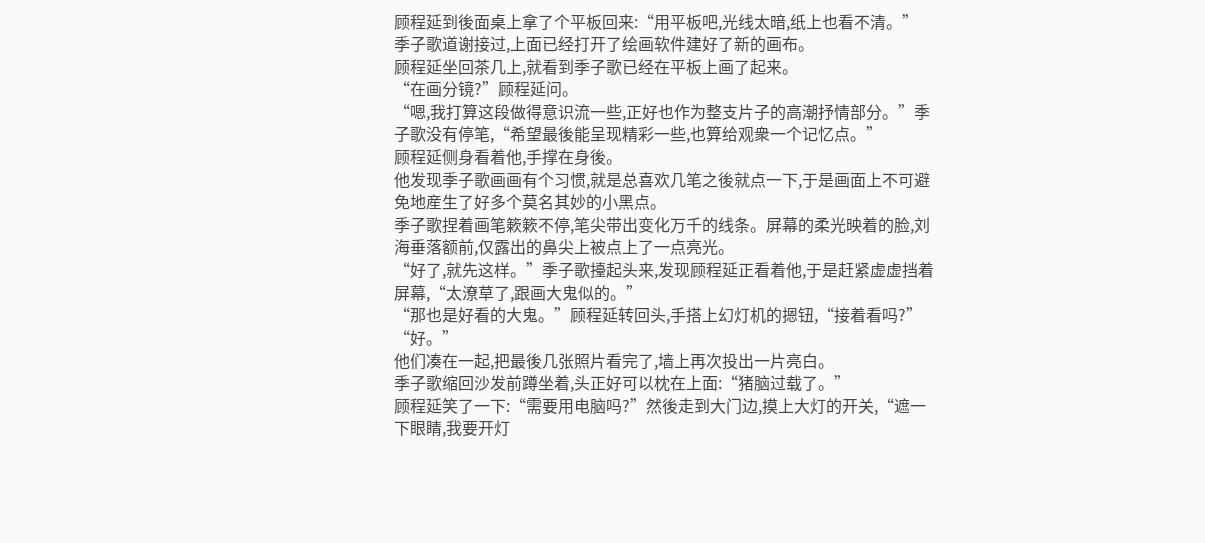顾程延到後面桌上拿了个平板回来:“用平板吧,光线太暗,纸上也看不清。”
季子歌道谢接过,上面已经打开了绘画软件建好了新的画布。
顾程延坐回茶几上,就看到季子歌已经在平板上画了起来。
“在画分镜?”顾程延问。
“嗯,我打算这段做得意识流一些,正好也作为整支片子的高潮抒情部分。”季子歌没有停笔,“希望最後能呈现精彩一些,也算给观衆一个记忆点。”
顾程延侧身看着他,手撑在身後。
他发现季子歌画画有个习惯,就是总喜欢几笔之後就点一下,于是画面上不可避免地産生了好多个莫名其妙的小黑点。
季子歌捏着画笔簌簌不停,笔尖带出变化万千的线条。屏幕的柔光映着的脸,刘海垂落额前,仅露出的鼻尖上被点上了一点亮光。
“好了,就先这样。”季子歌擡起头来,发现顾程延正看着他,于是赶紧虚虚挡着屏幕,“太潦草了,跟画大鬼似的。”
“那也是好看的大鬼。”顾程延转回头,手搭上幻灯机的摁钮,“接着看吗?”
“好。”
他们凑在一起,把最後几张照片看完了,墙上再次投出一片亮白。
季子歌缩回沙发前蹲坐着,头正好可以枕在上面:“猪脑过载了。”
顾程延笑了一下:“需要用电脑吗?”然後走到大门边,摸上大灯的开关,“遮一下眼睛,我要开灯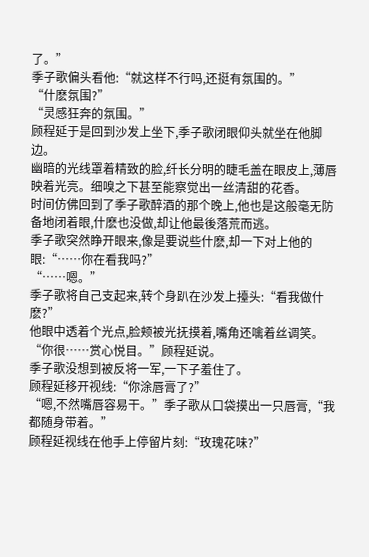了。”
季子歌偏头看他:“就这样不行吗,还挺有氛围的。”
“什麽氛围?”
“灵感狂奔的氛围。”
顾程延于是回到沙发上坐下,季子歌闭眼仰头就坐在他脚边。
幽暗的光线罩着精致的脸,纤长分明的睫毛盖在眼皮上,薄唇映着光亮。细嗅之下甚至能察觉出一丝清甜的花香。
时间仿佛回到了季子歌醉酒的那个晚上,他也是这般毫无防备地闭着眼,什麽也没做,却让他最後落荒而逃。
季子歌突然睁开眼来,像是要说些什麽,却一下对上他的眼:“……你在看我吗?”
“……嗯。”
季子歌将自己支起来,转个身趴在沙发上擡头:“看我做什麽?”
他眼中透着个光点,脸颊被光抚摸着,嘴角还噙着丝调笑。
“你很……赏心悦目。”顾程延说。
季子歌没想到被反将一军,一下子羞住了。
顾程延移开视线:“你涂唇膏了?”
“嗯,不然嘴唇容易干。”季子歌从口袋摸出一只唇膏,“我都随身带着。”
顾程延视线在他手上停留片刻:“玫瑰花味?”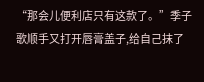“那会儿便利店只有这款了。”季子歌顺手又打开唇膏盖子,给自己抹了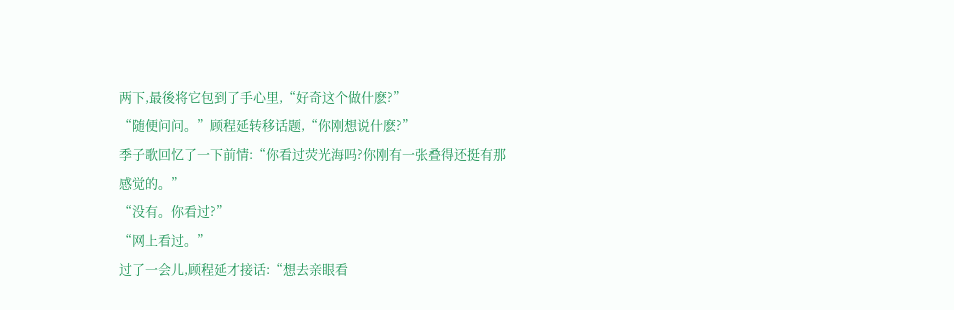两下,最後将它包到了手心里,“好奇这个做什麽?”
“随便问问。”顾程延转移话题,“你刚想说什麽?”
季子歌回忆了一下前情:“你看过荧光海吗?你刚有一张叠得还挺有那感觉的。”
“没有。你看过?”
“网上看过。”
过了一会儿,顾程延才接话:“想去亲眼看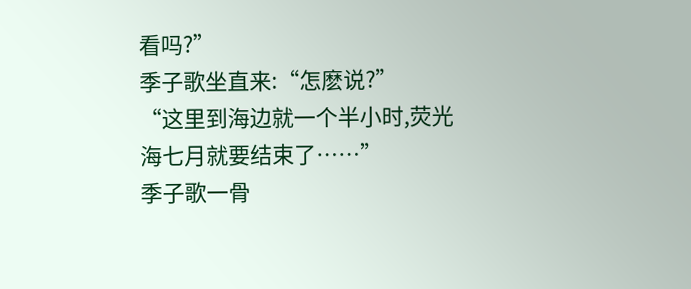看吗?”
季子歌坐直来:“怎麽说?”
“这里到海边就一个半小时,荧光海七月就要结束了……”
季子歌一骨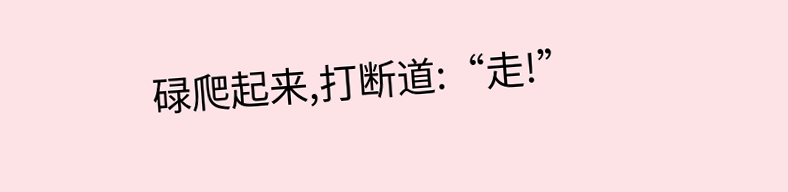碌爬起来,打断道:“走!”